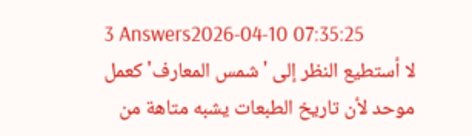3 Answers2026-04-10 07:35:25
لا أستطيع النظر إلى 'شمس المعارف' كعمل موحد لأن تاريخ الطبعات يشبه متاهة من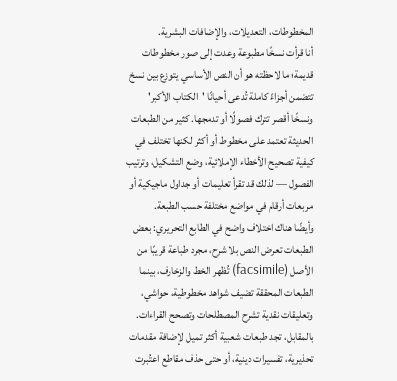المخطوطات، التعديلات، والإضافات البشرية.
أنا قرأت نسخًا مطبوعة وعدت إلى صور مخطوطات قديمة؛ ما لاحظته هو أن النص الأساسي يتوزع بين نسخ تتضمن أجزاءً كاملة تُدعى أحيانًا 'الكتاب الأكبر' ونسخًا أقصر تترك فصولًا أو تدمجها. كثير من الطبعات الحديثة تعتمد على مخطوط أو أكثر لكنها تختلف في كيفية تصحيح الأخطاء الإملائية، وضع التشكيل، وترتيب الفصول — لذلك قد تقرأ تعليمات أو جداول ماجيكية أو مربعات أرقام في مواضع مختلفة حسب الطبعة.
وأيضًا هناك اختلاف واضح في الطابع التحريري: بعض الطبعات تعرض النص بلا شرح، مجرد طباعة قريبًا من الأصل (facsimile) تُظهر الخط والزخارف، بينما الطبعات المحققة تضيف شواهد مخطوطية، حواشي، وتعليقات نقدية تشرح المصطلحات وتصحح القراءات. بالمقابل، تجد طبعات شعبية أكثر تميل لإضافة مقدمات تحذيرية، تفسيرات دينية، أو حتى حذف مقاطع اعتُبرت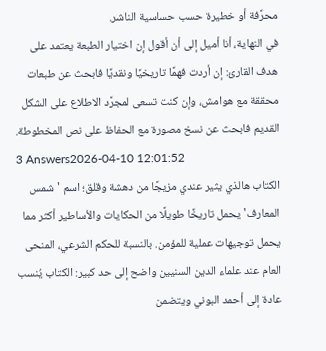محرَّفة أو خطيرة حسب حساسية الناشر.
في النهاية، أنا أميل إلى أن أقول إن اختيار الطبعة يعتمد على هدف القارئ: إن أردت فهمًا تاريخيًا ونقديًا فابحث عن طبعات محققة مع هوامش، وإن كنت تسعى لمجرَّد الاطلاع على الشكل القديم فابحث عن نسخ مصورة مع الحفاظ على نص المخطوطة.
3 Answers2026-04-10 12:01:52
الكتاب هالذي يثير عندي مزيجًا من دهشة وقلق؛ اسم 'شمس المعارف' يحمل تاريخًا طويلًا من الحكايات والأساطير أكثر مما يحمل توجيهات عملية للمؤمن. بالنسبة للحكم الشرعي، المنحى العام عند علماء الدين السنيين واضح إلى حد كبير: الكتاب يُنسب عادة إلى أحمد البوني ويتضمن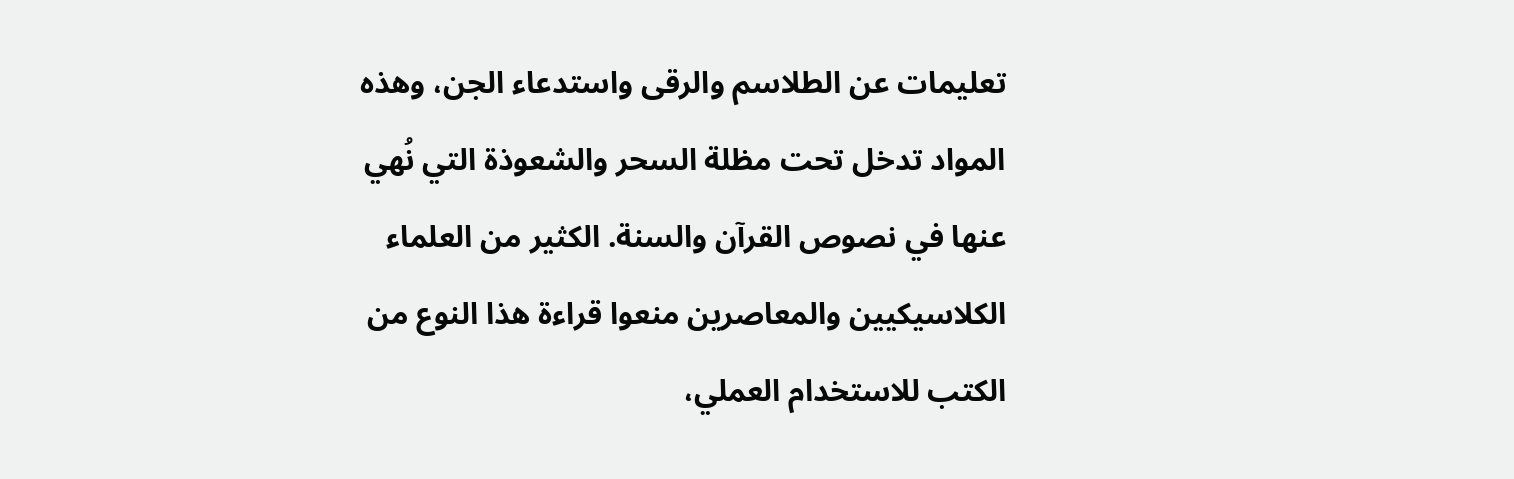تعليمات عن الطلاسم والرقى واستدعاء الجن، وهذه المواد تدخل تحت مظلة السحر والشعوذة التي نُهي عنها في نصوص القرآن والسنة. الكثير من العلماء الكلاسيكيين والمعاصرين منعوا قراءة هذا النوع من الكتب للاستخدام العملي،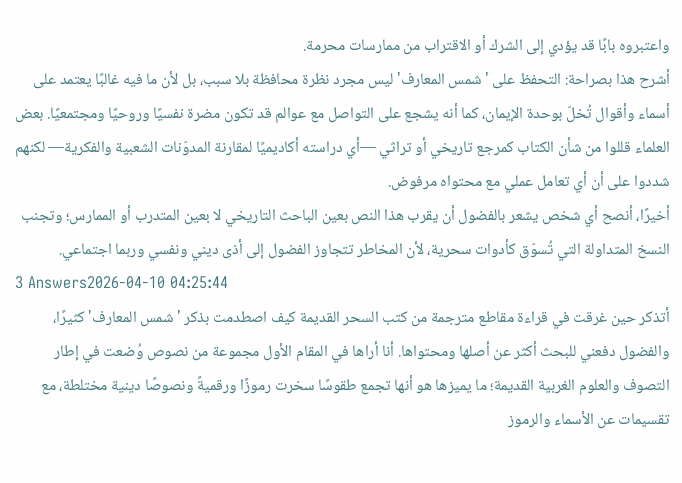واعتبروه بابًا قد يؤدي إلى الشرك أو الاقتراب من ممارسات محرمة.
أشرح هذا بصراحة: التحفظ على 'شمس المعارف' ليس مجرد نظرة محافظة بلا سبب، بل لأن ما فيه غالبًا يعتمد على أسماء وأقوال تُخلّ بوحدة الإيمان، كما أنه يشجع على التواصل مع عوالم قد تكون مضرة نفسيًا وروحيًا ومجتمعيًا. بعض العلماء قللوا من شأن الكتاب كمرجع تاريخي أو تراثي —أي دراسته أكاديميًا لمقارنة المدوّنات الشعبية والفكرية— لكنهم شددوا على أن أي تعامل عملي مع محتواه مرفوض.
أخيرًا، أنصح أي شخص يشعر بالفضول أن يقرب هذا النص بعين الباحث التاريخي لا بعين المتدرب أو الممارس؛ وتجنب النسخ المتداولة التي تُسوّق كأدوات سحرية، لأن المخاطر تتجاوز الفضول إلى أذى ديني ونفسي وربما اجتماعي.
3 Answers2026-04-10 04:25:44
أتذكر حين غرقت في قراءة مقاطع مترجمة من كتب السحر القديمة كيف اصطدمت بذكر 'شمس المعارف' كثيرًا، والفضول دفعني للبحث أكثر عن أصلها ومحتواها. أنا أراها في المقام الأول مجموعة من نصوص وُضعت في إطار التصوف والعلوم الغربية القديمة؛ ما يميزها هو أنها تجمع طقوسًا سخرت رموزًا ورقميةً ونصوصًا دينية مختلطة، مع تقسيمات عن الأسماء والرموز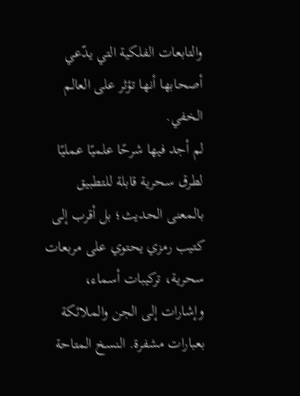والتابعات الفلكية التي يدّعي أصحابها أنها تؤثر على العالم الخفي.
لم أجد فيها شرحًا علميًا عمليًا لطرق سحرية قابلة للتطبيق بالمعنى الحديث؛ بل أقرب إلى كتيب رمزي يحتوي على مربعات سحرية، تركيبات أسماء، وإشارات إلى الجن والملائكة بعبارات مشفرة. النسخ المتاحة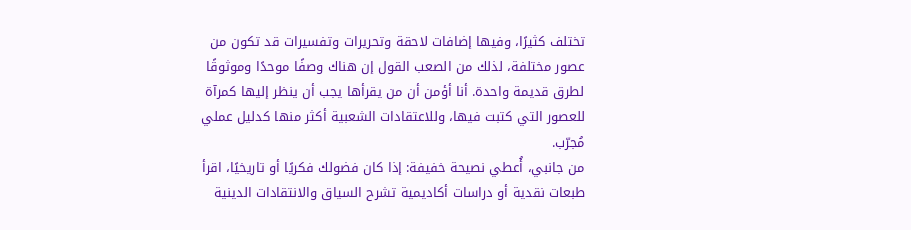تختلف كثيرًا، وفيها إضافات لاحقة وتحريرات وتفسيرات قد تكون من عصور مختلفة، لذلك من الصعب القول إن هناك وصفًا موحدًا وموثوقًا لطرق قديمة واحدة. أنا أؤمن أن من يقرأها يجب أن ينظر إليها كمرآة للعصور التي كتبت فيها، وللاعتقادات الشعبية أكثر منها كدليل عملي مُجرّب.
من جانبي، أُعطي نصيحة خفيفة: إذا كان فضولك فكريًا أو تاريخيًا، اقرأ طبعات نقدية أو دراسات أكاديمية تشرح السياق والانتقادات الدينية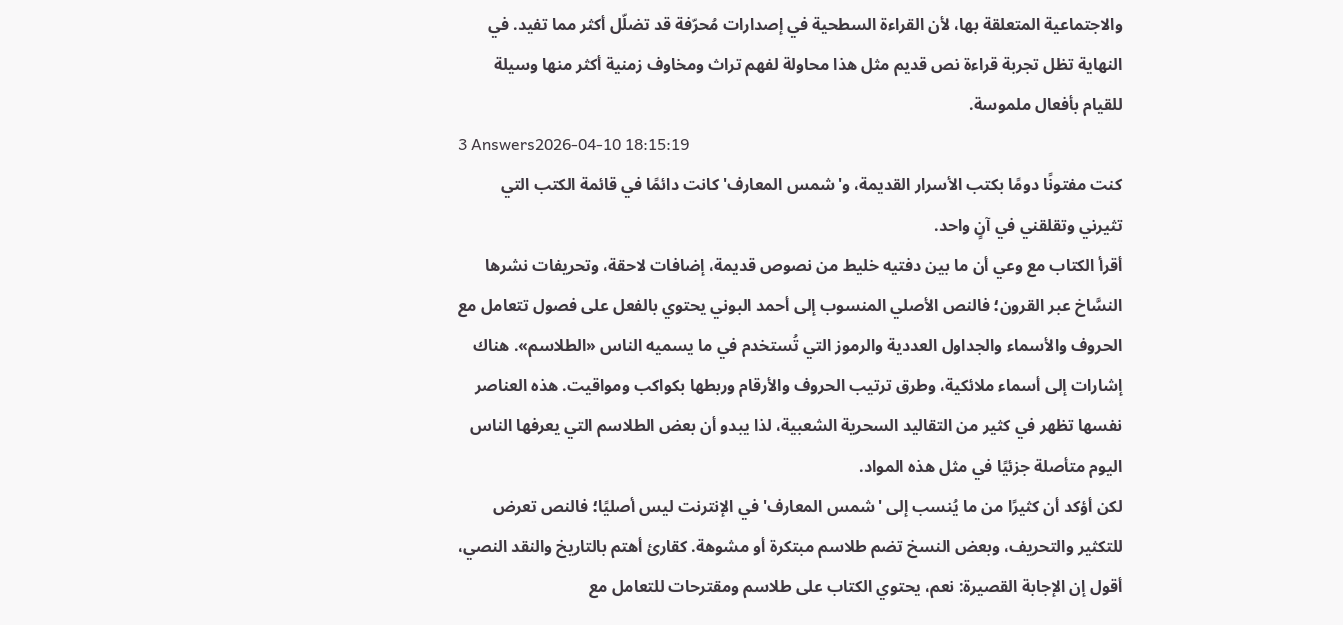والاجتماعية المتعلقة بها، لأن القراءة السطحية في إصدارات مُحرّفة قد تضلّل أكثر مما تفيد. في النهاية تظل تجربة قراءة نص قديم مثل هذا محاولة لفهم تراث ومخاوف زمنية أكثر منها وسيلة للقيام بأفعال ملموسة.
3 Answers2026-04-10 18:15:19
كنت مفتونًا دومًا بكتب الأسرار القديمة، و'شمس المعارف' كانت دائمًا في قائمة الكتب التي تثيرني وتقلقني في آنٍ واحد.
أقرأ الكتاب مع وعي أن ما بين دفتيه خليط من نصوص قديمة، إضافات لاحقة، وتحريفات نشرها النسَّاخ عبر القرون؛ فالنص الأصلي المنسوب إلى أحمد البوني يحتوي بالفعل على فصول تتعامل مع الحروف والأسماء والجداول العددية والرموز التي تُستخدم في ما يسميه الناس «الطلاسم». هناك إشارات إلى أسماء ملائكية، وطرق ترتيب الحروف والأرقام وربطها بكواكب ومواقيت. هذه العناصر نفسها تظهر في كثير من التقاليد السحرية الشعبية، لذا يبدو أن بعض الطلاسم التي يعرفها الناس اليوم متأصلة جزئيًا في مثل هذه المواد.
لكن أؤكد أن كثيرًا من ما يُنسب إلى 'شمس المعارف' في الإنترنت ليس أصليًا؛ فالنص تعرض للتكثير والتحريف، وبعض النسخ تضم طلاسم مبتكرة أو مشوهة. كقارئ أهتم بالتاريخ والنقد النصي، أقول إن الإجابة القصيرة: نعم، يحتوي الكتاب على طلاسم ومقترحات للتعامل مع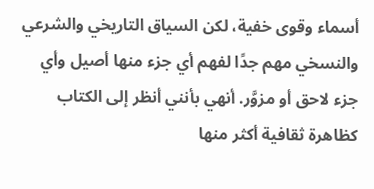أسماء وقوى خفية، لكن السياق التاريخي والشرعي والنسخي مهم جدًا لفهم أي جزء منها أصيل وأي جزء لاحق أو مزوَّر. أنهي بأنني أنظر إلى الكتاب كظاهرة ثقافية أكثر منها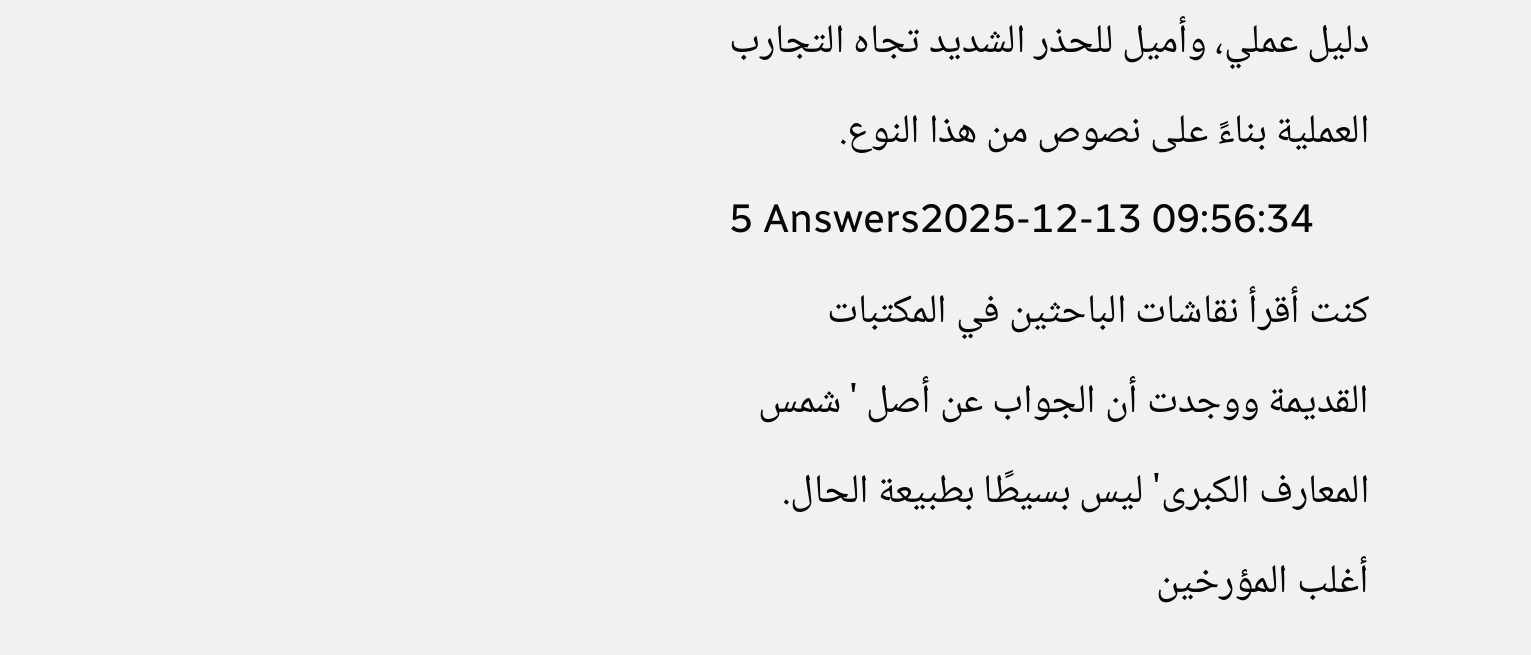دليل عملي، وأميل للحذر الشديد تجاه التجارب العملية بناءً على نصوص من هذا النوع.
5 Answers2025-12-13 09:56:34
كنت أقرأ نقاشات الباحثين في المكتبات القديمة ووجدت أن الجواب عن أصل 'شمس المعارف الكبرى' ليس بسيطًا بطبيعة الحال.
أغلب المؤرخين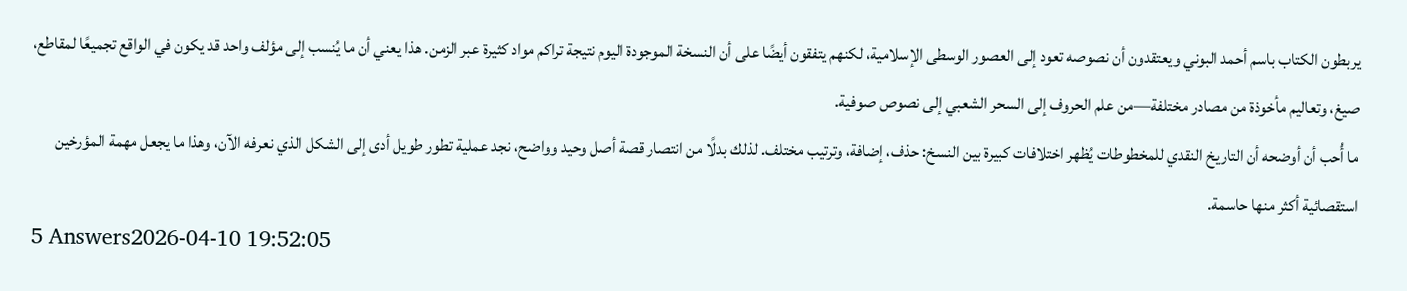يربطون الكتاب باسم أحمد البوني ويعتقدون أن نصوصه تعود إلى العصور الوسطى الإسلامية، لكنهم يتفقون أيضًا على أن النسخة الموجودة اليوم نتيجة تراكم مواد كثيرة عبر الزمن. هذا يعني أن ما يُنسب إلى مؤلف واحد قد يكون في الواقع تجميعًا لمقاطع، صيغ، وتعاليم مأخوذة من مصادر مختلفة—من علم الحروف إلى السحر الشعبي إلى نصوص صوفية.
ما أُحب أن أوضحه أن التاريخ النقدي للمخطوطات يُظهر اختلافات كبيرة بين النسخ: حذف، إضافة، وترتيب مختلف. لذلك بدلًا من انتصار قصة أصل وحيد وواضح، نجد عملية تطور طويل أدى إلى الشكل الذي نعرفه الآن، وهذا ما يجعل مهمة المؤرخين استقصائية أكثر منها حاسمة.
5 Answers2026-04-10 19:52:05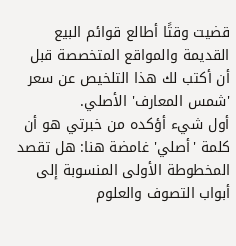قضيت وقتًا أطالع قوائم البيع القديمة والمواقع المتخصصة قبل أن أكتب لك هذا التلخيص عن سعر 'شمس المعارف' الأصلي.
أول شيء أؤكده من خبرتي هو أن كلمة 'أصلي' غامضة هنا: هل تقصد المخطوطة الأولى المنسوبة إلى أبواب التصوف والعلوم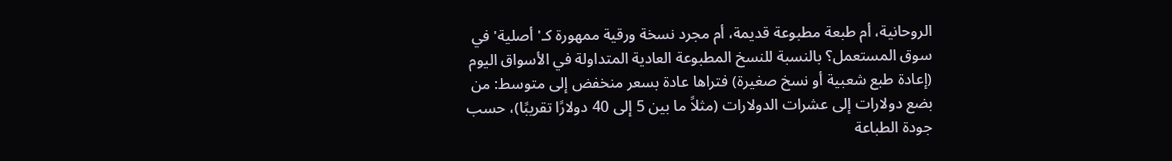الروحانية، أم طبعة مطبوعة قديمة، أم مجرد نسخة ورقية ممهورة كـ'أصلية' في سوق المستعمل؟ بالنسبة للنسخ المطبوعة العادية المتداولة في الأسواق اليوم (إعادة طبع شعبية أو نسخ صغيرة) فتراها عادة بسعر منخفض إلى متوسط: من بضع دولارات إلى عشرات الدولارات (مثلاً ما بين 5 إلى 40 دولارًا تقريبًا)، حسب جودة الطباعة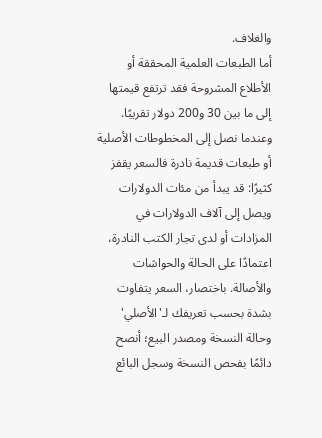والغلاف.
أما الطبعات العلمية المحققة أو الأطلاع المشروحة فقد ترتفع قيمتها إلى ما بين 30 و200 دولار تقريبًا. وعندما نصل إلى المخطوطات الأصلية أو طبعات قديمة نادرة فالسعر يقفز كثيرًا: قد يبدأ من مئات الدولارات ويصل إلى آلاف الدولارات في المزادات أو لدى تجار الكتب النادرة، اعتمادًا على الحالة والحواشات والأصالة. باختصار، السعر يتفاوت بشدة بحسب تعريفك لـ'الأصلي' وحالة النسخة ومصدر البيع؛ أنصح دائمًا بفحص النسخة وسجل البائع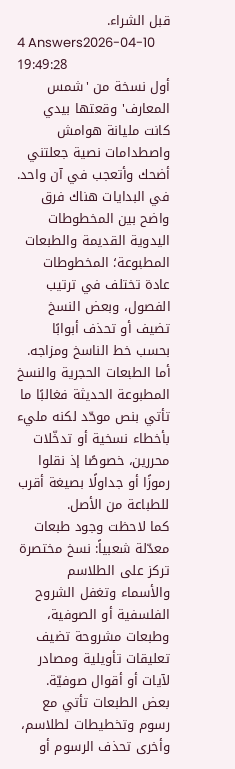قبل الشراء.
4 Answers2026-04-10 19:49:28
أول نسخة من 'شمس المعارف' وقعتها بيدي كانت مليانة هوامش واصطدامات نصية جعلتني أضحك وأتعجب في آن واحد.
في البدايات هناك فرق واضح بين المخطوطات اليدوية القديمة والطبعات المطبوعة؛ المخطوطات عادة تختلف في ترتيب الفصول، وبعض النسخ تضيف أو تحذف أبوابًا بحسب خط الناسخ ومزاجه. أما الطبعات الحجرية والنسخ المطبوعة الحديثة فغالبًا ما تأتي بنص موحّد لكنه مليء بأخطاء نسخية أو تدخّلات محررين، خصوصًا إذ نقلوا رموزًا أو جداولًا بصيغة أقرب للطباعة من الأصل.
كما لاحظت وجود طبعات معدّلة شعبياً: نسخ مختصرة تركز على الطلاسم والأسماء وتغفل الشروح الفلسفية أو الصوفية، وطبعات مشروحة تضيف تعليقات تأويلية ومصادر لآيات أو أقوال صوفيّة. بعض الطبعات تأتي مع رسوم وتخطيطات لطلاسم، وأخرى تحذف الرسوم أو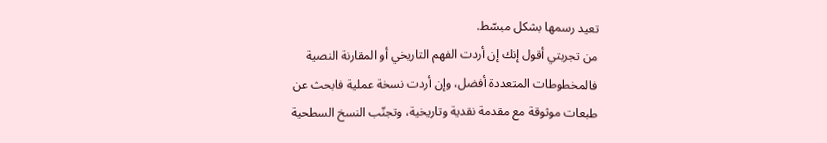تعيد رسمها بشكل مبسّط.
من تجربتي أقول إنك إن أردت الفهم التاريخي أو المقارنة النصية فالمخطوطات المتعددة أفضل، وإن أردت نسخة عملية فابحث عن طبعات موثوقة مع مقدمة نقدية وتاريخية، وتجنّب النسخ السطحية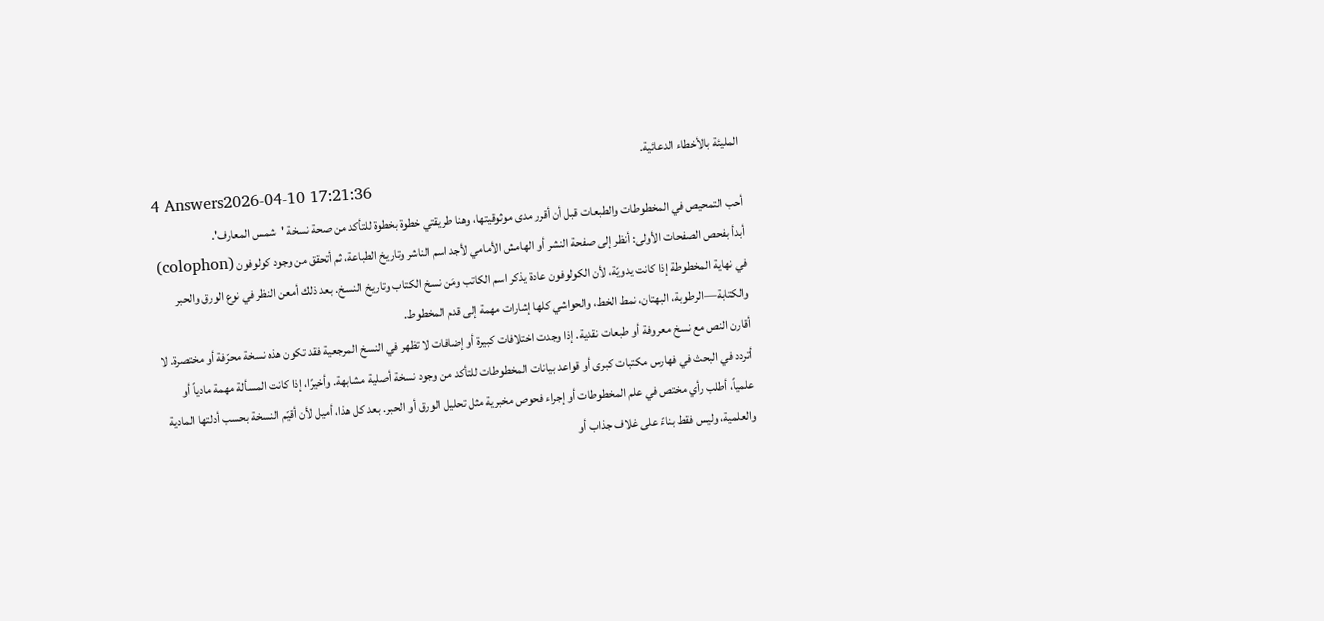المليئة بالأخطاء الدعائية.
4 Answers2026-04-10 17:21:36
أحب التمحيص في المخطوطات والطبعات قبل أن أقرر مدى موثوقيتها، وهنا طريقتي خطوة بخطوة للتأكد من صحة نسخة 'شمس المعارف'.
أبدأ بفحص الصفحات الأولى: أنظر إلى صفحة النشر أو الهامش الأمامي لأجد اسم الناشر وتاريخ الطباعة، ثم أتحقق من وجود كولوفون (colophon) في نهاية المخطوطة إذا كانت يدويّة، لأن الكولوفون عادة يذكر اسم الكاتب ومَن نسخ الكتاب وتاريخ النسخ. بعد ذلك أمعن النظر في نوع الورق والحبر والكتابة—الرطوبة، البهتان، نمط الخط، والحواشي كلها إشارات مهمة إلى قدم المخطوط.
أقارن النص مع نسخ معروفة أو طبعات نقدية. إذا وجدت اختلافات كبيرة أو إضافات لا تظهر في النسخ المرجعية فقد تكون هذه نسخة محرّفة أو مختصرة. لا أتردد في البحث في فهارس مكتبات كبرى أو قواعد بيانات المخطوطات للتأكد من وجود نسخة أصلية مشابهة. وأخيرًا، إذا كانت المسألة مهمة مادياً أو علمياً، أطلب رأي مختص في علم المخطوطات أو إجراء فحوص مخبرية مثل تحليل الورق أو الحبر. بعد كل هذا، أميل لأن أقيّم النسخة بحسب أدلتها المادية والعلمية، وليس فقط بناءً على غلاف جذاب أو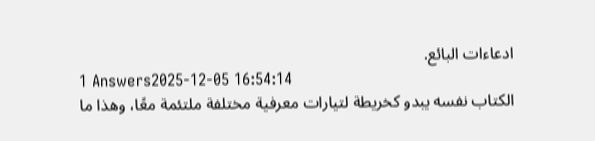ادعاءات البائع.
1 Answers2025-12-05 16:54:14
الكتاب نفسه يبدو كخريطة لتيارات معرفية مختلفة ملتئمة معًا، وهذا ما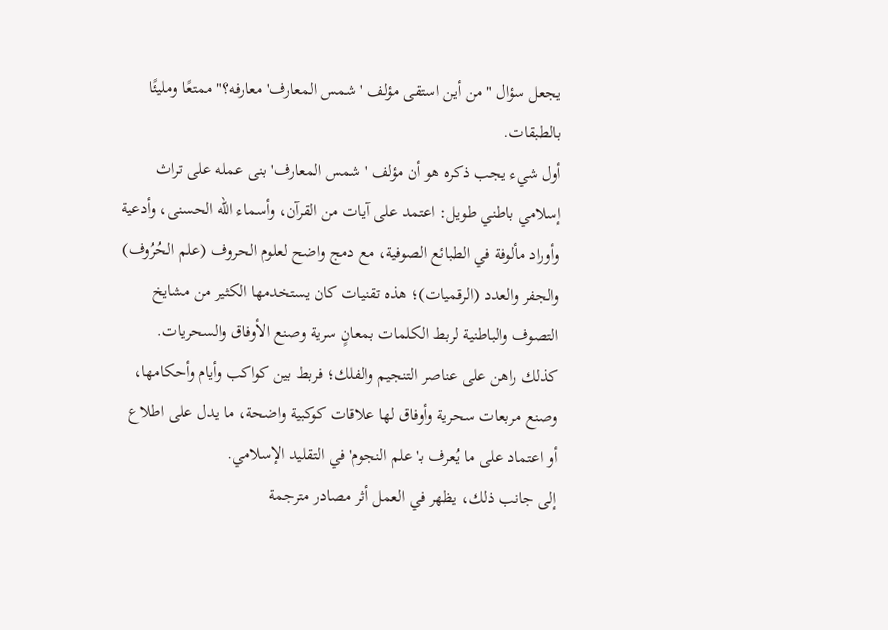يجعل سؤال "من أين استقى مؤلف 'شمس المعارف' معارفه؟" ممتعًا ومليئًا بالطبقات.
أول شيء يجب ذكره هو أن مؤلف 'شمس المعارف' بنى عمله على تراث إسلامي باطني طويل: اعتمد على آيات من القرآن، وأسماء الله الحسنى، وأدعية وأوراد مألوفة في الطبائع الصوفية، مع دمج واضح لعلوم الحروف (علم الحُرُوف) والجفر والعدد (الرقميات)؛ هذه تقنيات كان يستخدمها الكثير من مشايخ التصوف والباطنية لربط الكلمات بمعانٍ سرية وصنع الأوفاق والسحريات. كذلك راهن على عناصر التنجيم والفلك؛ فربط بين كواكب وأيام وأحكامها، وصنع مربعات سحرية وأوفاق لها علاقات كوكبية واضحة، ما يدل على اطلاع أو اعتماد على ما يُعرف بـ'علم النجوم' في التقليد الإسلامي.
إلى جانب ذلك، يظهر في العمل أثر مصادر مترجمة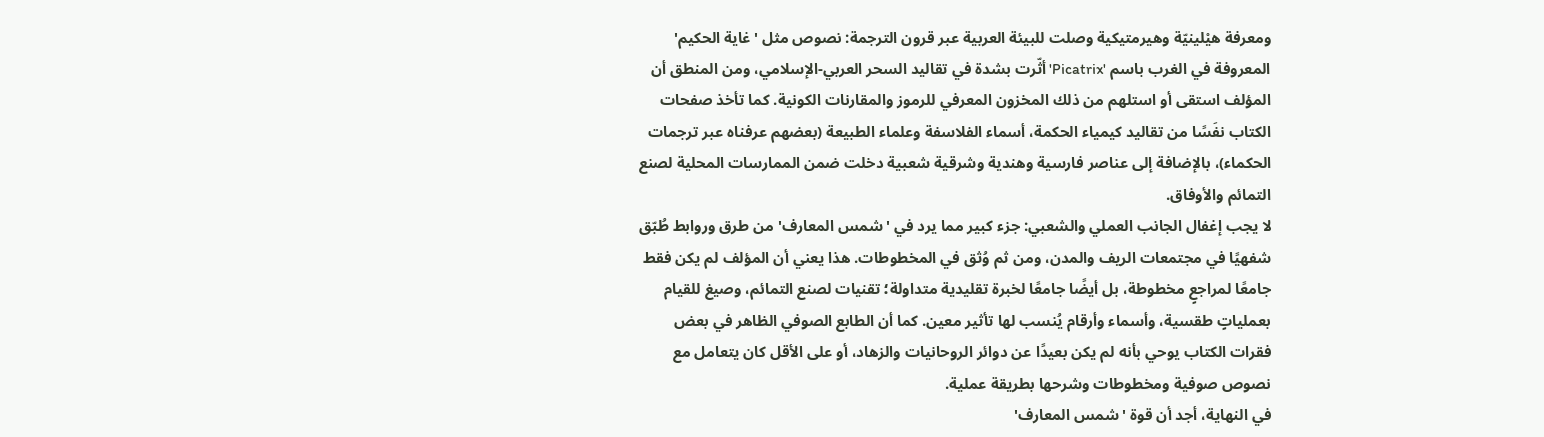ومعرفة هيْلينيّة وهيرمتيكية وصلت للبيئة العربية عبر قرون الترجمة: نصوص مثل 'غاية الحكيم' المعروفة في الغرب باسم 'Picatrix' أثّرت بشدة في تقاليد السحر العربي-الإسلامي، ومن المنطق أن المؤلف استقى أو استلهم من ذلك المخزون المعرفي للرموز والمقارنات الكونية. كما تأخذ صفحات الكتاب نفَسًا من تقاليد كيمياء الحكمة، أسماء الفلاسفة وعلماء الطبيعة (بعضهم عرفناه عبر ترجمات الحكماء)، بالإضافة إلى عناصر فارسية وهندية وشرقیة شعبية دخلت ضمن الممارسات المحلية لصنع التمائم والأوفاق.
لا يجب إغفال الجانب العملي والشعبي: جزء كبير مما يرد في 'شمس المعارف' من طرق وروابط طُبّق شفهيًا في مجتمعات الريف والمدن، ومن ثم وُثق في المخطوطات. هذا يعني أن المؤلف لم يكن فقط جامعًا لمراجعٍ مخطوطة، بل أيضًا جامعًا لخبرة تقليدية متداولة؛ تقنيات لصنع التمائم، وصيغ للقيام بعملياتٍ طقسية، وأسماء وأرقام يُنسب لها تأثير معين. كما أن الطابع الصوفي الظاهر في بعض فقرات الكتاب يوحي بأنه لم يكن بعيدًا عن دوائر الروحانيات والزهاد، أو على الأقل كان يتعامل مع نصوص صوفية ومخطوطات وشرحها بطريقة عملية.
في النهاية، أجد أن قوة 'شمس المعارف'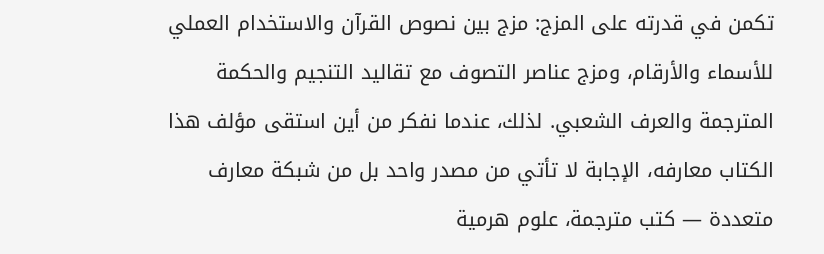تكمن في قدرته على المزج: مزج بين نصوص القرآن والاستخدام العملي للأسماء والأرقام، ومزج عناصر التصوف مع تقاليد التنجيم والحكمة المترجمة والعرف الشعبي. لذلك، عندما نفكر من أين استقى مؤلف هذا الكتاب معارفه، الإجابة لا تأتي من مصدر واحد بل من شبكة معارف متعددة — كتب مترجمة، علوم هرمية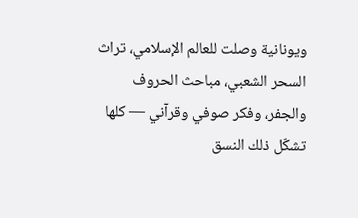ويونانية وصلت للعالم الإسلامي، تراث السحر الشعبي، مباحث الحروف والجفر، وفكر صوفي وقرآني — كلها تشكّل ذلك النسق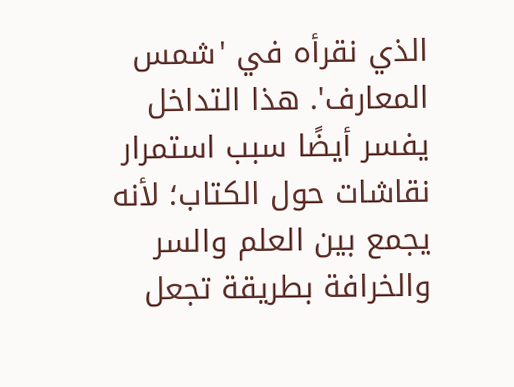الذي نقرأه في 'شمس المعارف'. هذا التداخل يفسر أيضًا سبب استمرار نقاشات حول الكتاب؛ لأنه يجمع بين العلم والسر والخرافة بطريقة تجعل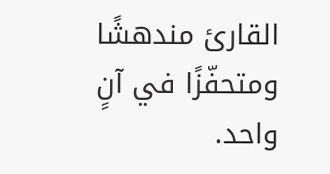القارئ مندهشًا ومتحفّزًا في آنٍ واحد.